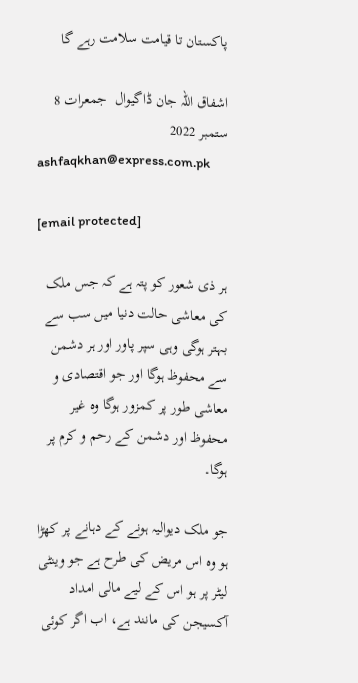پاکستان تا قیامت سلامت رہے گا

اشفاق اللہ جان ڈاگیوال  جمعرات 8 ستمبر 2022
ashfaqkhan@express.com.pk

[email protected]

ہر ذی شعور کو پتہ ہے کہ جس ملک کی معاشی حالت دنیا میں سب سے بہتر ہوگی وہی سپر پاور اور ہر دشمن سے محفوظ ہوگا اور جو اقتصادی و معاشی طور پر کمزور ہوگا وہ غیر محفوظ اور دشمن کے رحم و کرم پر ہوگا۔

جو ملک دیوالیہ ہونے کے دہانے پر کھڑا ہو وہ اس مریض کی طرح ہے جو وینٹی لیٹر پر ہو اس کے لیے مالی امداد آکسیجن کی مانند ہے، اب اگر کوئی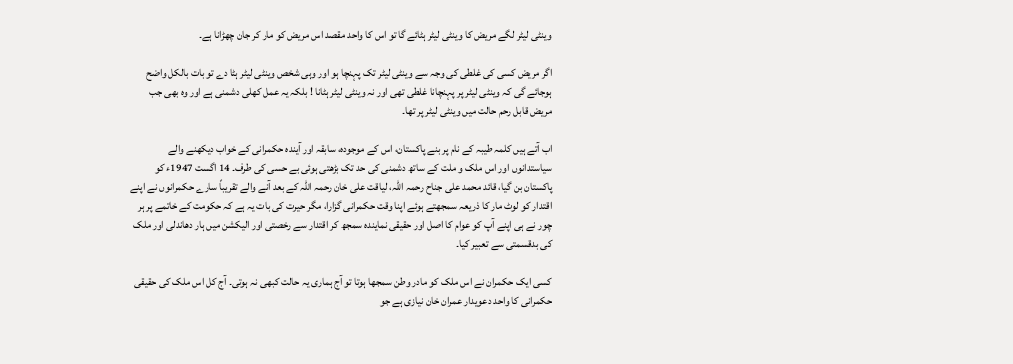وینٹی لیٹر لگے مریض کا وینٹی لیٹر ہٹائے گا تو اس کا واحد مقصد اس مریض کو مار کر جان چھڑانا ہے۔

اگر مریض کسی کی غلطی کی وجہ سے وینٹی لیٹر تک پہنچا ہو اور وہی شخص وینٹی لیٹر ہٹا دے تو بات بالکل واضح ہوجائے گی کہ وینٹی لیٹر پر پہنچانا غلطی تھی اور نہ وینٹی لیٹر ہٹانا ! بلکہ یہ عمل کھلی دشمنی ہے اور وہ بھی جب مریض قابل رحم حالت میں وینٹی لیٹر پر تھا۔

اب آتے ہیں کلمہ طیبہ کے نام پر بنے پاکستان، اس کے موجودہ، سابقہ اور آیندہ حکمرانی کے خواب دیکھنے والے سیاستدانوں اور اس ملک و ملت کے ساتھ دشمنی کی حد تک بڑھتی ہوئی بے حسی کی طرف۔ 14 اگست 1947ء کو پاکستان بن گیا، قائد محمد علی جناح رحمہ اللہ، لیاقت علی خان رحمہ اللہ کے بعد آنے والے تقریباً سارے حکمرانوں نے اپنے اقتدار کو لوٹ مار کا ذریعہ سمجھتے ہوئے اپنا وقت حکمرانی گزارا، مگر حیرت کی بات یہ ہے کہ حکومت کے خاتمے پر ہر چور نے ہی اپنے آپ کو عوام کا اصل اور حقیقی نمایندہ سمجھ کر اقتدار سے رخصتی اور الیکشن میں ہار دھاندلی اور ملک کی بدقسمتی سے تعبیر کیا۔

کسی ایک حکمران نے اس ملک کو مادر وطن سمجھا ہوتا تو آج ہماری یہ حالت کبھی نہ ہوتی۔ آج کل اس ملک کی حقیقی حکمرانی کا واحد دعویدار عمران خان نیازی ہے جو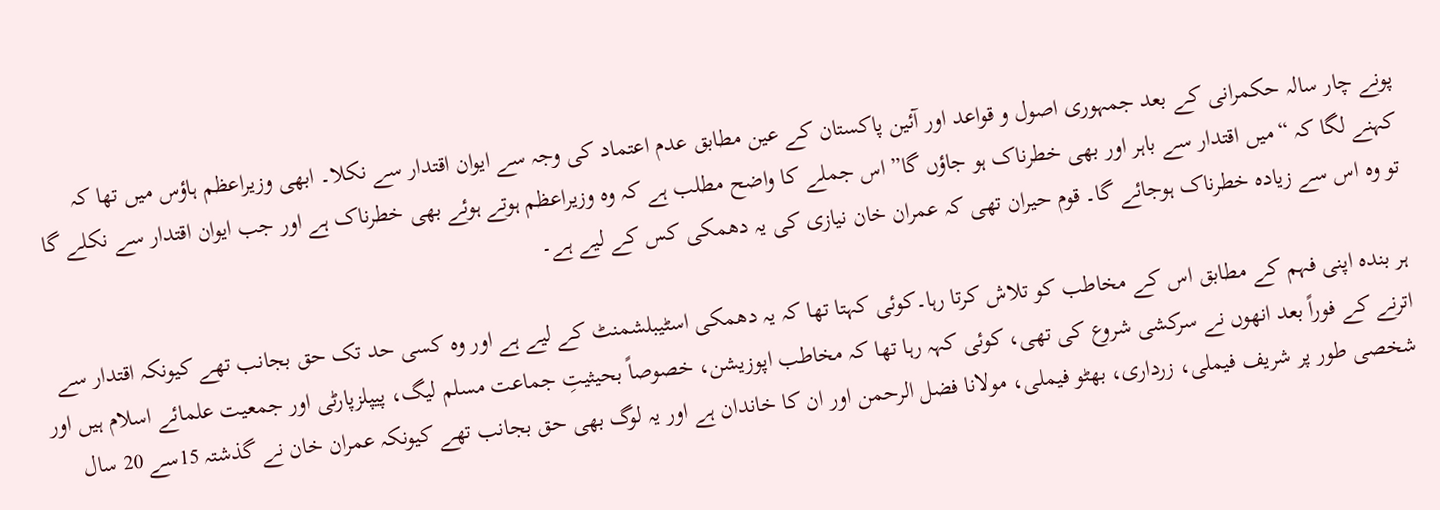پونے چار سالہ حکمرانی کے بعد جمہوری اصول و قواعد اور آئین پاکستان کے عین مطابق عدم اعتماد کی وجہ سے ایوان اقتدار سے نکلا۔ ابھی وزیراعظم ہاؤس میں تھا کہ کہنے لگا کہ “میں اقتدار سے باہر اور بھی خطرناک ہو جاؤں گا” اس جملے کا واضح مطلب ہے کہ وہ وزیراعظم ہوتے ہوئے بھی خطرناک ہے اور جب ایوان اقتدار سے نکلے گا تو وہ اس سے زیادہ خطرناک ہوجائے گا۔ قوم حیران تھی کہ عمران خان نیازی کی یہ دھمکی کس کے لیے ہے۔

ہر بندہ اپنی فہم کے مطابق اس کے مخاطب کو تلاش کرتا رہا۔کوئی کہتا تھا کہ یہ دھمکی اسٹیبلشمنٹ کے لیے ہے اور وہ کسی حد تک حق بجانب تھے کیونکہ اقتدار سے اترنے کے فوراً بعد انھوں نے سرکشی شروع کی تھی، کوئی کہہ رہا تھا کہ مخاطب اپوزیشن، خصوصاً بحیثیتِ جماعت مسلم لیگ، پیپلزپارٹی اور جمعیت علمائے اسلام ہیں اور شخصی طور پر شریف فیملی، زرداری، بھٹو فیملی، مولانا فضل الرحمن اور ان کا خاندان ہے اور یہ لوگ بھی حق بجانب تھے کیونکہ عمران خان نے گذشتہ 15سے 20 سال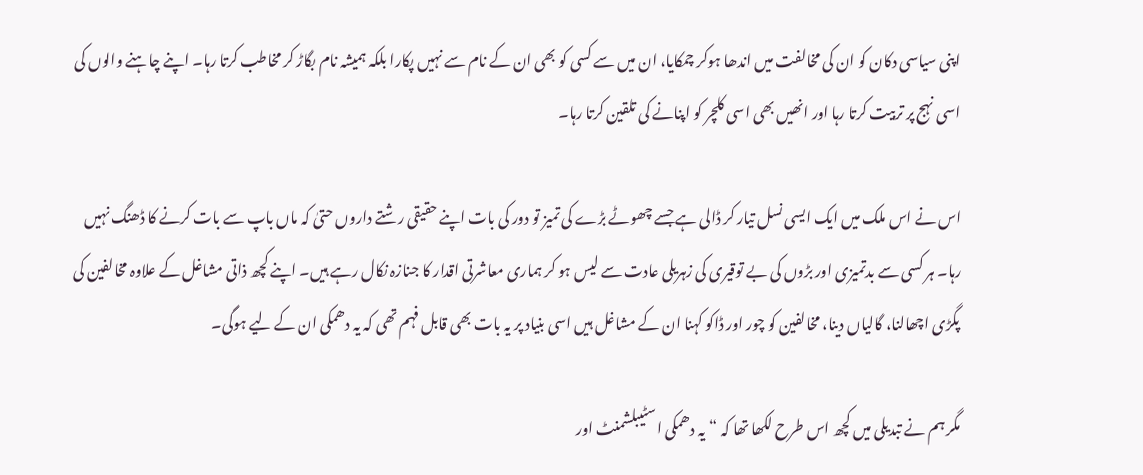اپنی سیاسی دکان کو ان کی مخالفت میں اندھا ہوکر چمکایا، ان میں سے کسی کو بھی ان کے نام سے نہیں پکارا بلکہ ہمیشہ نام بگاڑ کر مخاطب کرتا رہا۔ اپنے چاہنے والوں کی اسی نہج پر تربیت کرتا رہا اور انھیں بھی اسی کلچر کو اپنانے کی تلقین کرتا رہا۔

اس نے اس ملک میں ایک ایسی نسل تیار کر ڈالی ہے جسے چھوٹے بڑے کی تمیز تو دور کی بات اپنے حقیقی رشتے داروں حتیٰ کہ ماں باپ سے بات کرنے کا ڈھنگ نہیں رہا۔ ہر کسی سے بدتمیزی اور بڑوں کی بے توقیری کی زہریلی عادت سے لیس ہو کر ہماری معاشرتی اقدار کا جنازہ نکال رہے ہیں۔ اپنے کچھ ذاتی مشاغل کے علاوہ مخالفین کی پگڑی اچھالنا، گالیاں دینا، مخالفین کو چور اور ڈاکو کہنا ان کے مشاغل ہیں اسی بنیاد پر یہ بات بھی قابل فہم تھی کہ یہ دھمکی ان کے لیے ہوگی۔

مگر ہم نے تبدیلی میں کچھ اس طرح لکھا تھا کہ “یہ دھمکی اسٹیبلشمنٹ اور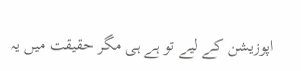اپوزیشن کے لیے تو ہے ہی مگر حقیقت میں یہ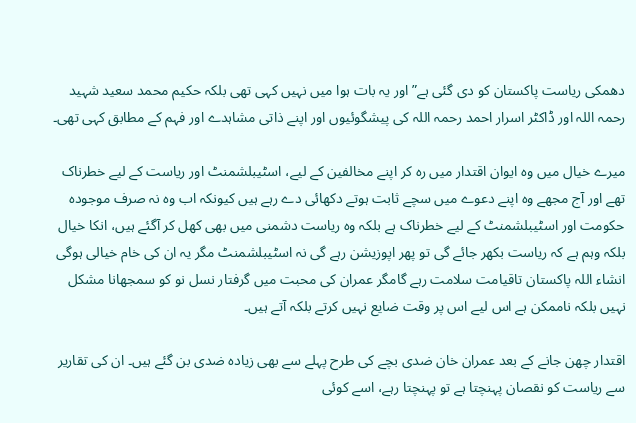دھمکی ریاست پاکستان کو دی گئی ہے” اور یہ بات ہوا میں نہیں کہی تھی بلکہ حکیم محمد سعید شہید رحمہ اللہ اور ڈاکٹر اسرار احمد رحمہ اللہ کی پیشگوئیوں اور اپنے ذاتی مشاہدے اور فہم کے مطابق کہی تھی۔

میرے خیال میں وہ ایوان اقتدار میں رہ کر اپنے مخالفین کے لیے، اسٹیبلشمنٹ اور ریاست کے لیے خطرناک تھے اور آج مجھے وہ اپنے دعوے میں سچے ثابت ہوتے دکھائی دے رہے ہیں کیونکہ اب وہ نہ صرف موجودہ حکومت اور اسٹیبلشمنٹ کے لیے خطرناک ہے بلکہ وہ ریاست دشمنی میں بھی کھل کر آگئے ہیں، انکا خیال بلکہ وہم ہے کہ ریاست بکھر جائے گی تو پھر اپوزیشن رہے گی نہ اسٹیبلشمنٹ مگر یہ ان کی خام خیالی ہوگی انشاء اللہ پاکستان تاقیامت سلامت رہے گامگر عمران کی محبت میں گرفتار نسل نو کو سمجھانا مشکل نہیں بلکہ ناممکن ہے اس لیے اس پر وقت ضایع نہیں کرتے بلکہ آتے ہیں۔

اقتدار چھن جانے کے بعد عمران خان ضدی بچے کی طرح پہلے سے بھی زیادہ ضدی بن گئے ہیں۔ ان کی تقاریر سے ریاست کو نقصان پہنچتا ہے تو پہنچتا رہے، اسے کوئی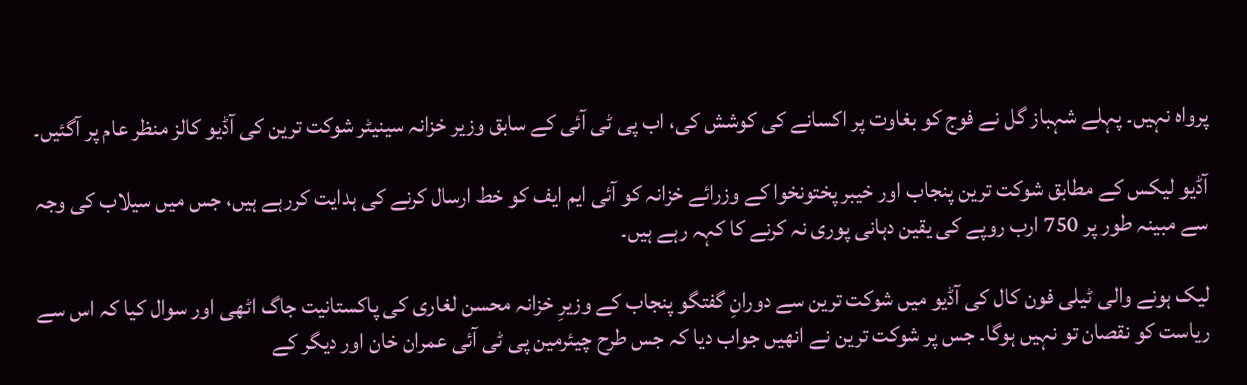پرواہ نہیں۔ پہلے شہباز گل نے فوج کو بغاوت پر اکسانے کی کوشش کی، اب پی ٹی آئی کے سابق وزیر خزانہ سینیٹر شوکت ترین کی آڈیو کالز منظر عام پر آگئیں۔

آڈیو لیکس کے مطابق شوکت ترین پنجاب اور خیبر پختونخوا کے وزرائے خزانہ کو آئی ایم ایف کو خط ارسال کرنے کی ہدایت کررہے ہیں، جس میں سیلاب کی وجہ سے مبینہ طور پر 750 ارب روپے کی یقین دہانی پوری نہ کرنے کا کہہ رہے ہیں۔

لیک ہونے والی ٹیلی فون کال کی آڈیو میں شوکت ترین سے دورانِ گفتگو پنجاب کے وزیرِ خزانہ محسن لغاری کی پاکستانیت جاگ اٹھی اور سوال کیا کہ اس سے ریاست کو نقصان تو نہیں ہوگا۔ جس پر شوکت ترین نے انھیں جواب دیا کہ جس طرح چیئرمین پی ٹی آئی عمران خان اور دیگر کے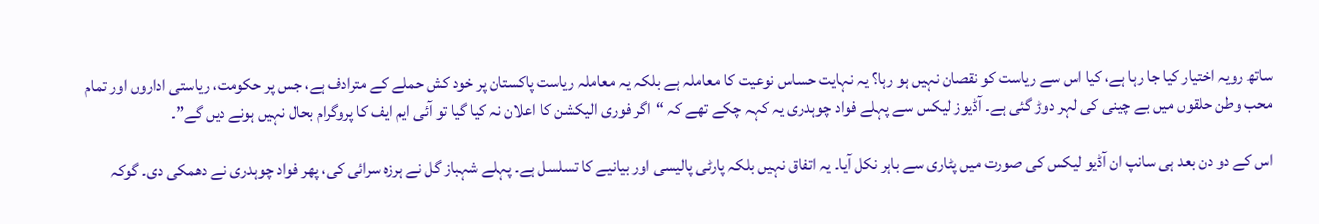ساتھ رویہ اختیار کیا جا رہا ہے، کیا اس سے ریاست کو نقصان نہیں ہو رہا؟ یہ نہایت حساس نوعیت کا معاملہ ہے بلکہ یہ معاملہ ریاست پاکستان پر خود کش حملے کے مترادف ہے، جس پر حکومت، ریاستی اداروں اور تمام محب وطن حلقوں میں بے چینی کی لہر دوڑ گئی ہے۔ آڈیوز لیکس سے پہلے فواد چوہدری یہ کہہ چکے تھے کہ “اگر فوری الیکشن کا اعلان نہ کیا گیا تو آئی ایم ایف کا پروگرام بحال نہیں ہونے دیں گے”۔

اس کے دو دن بعد ہی سانپ ان آڈیو لیکس کی صورت میں پٹاری سے باہر نکل آیا۔ یہ اتفاق نہیں بلکہ پارٹی پالیسی اور بیانیے کا تسلسل ہے۔ پہلے شہباز گل نے ہرزہ سرائی کی، پھر فواد چوہدری نے دھمکی دی۔ گوکہ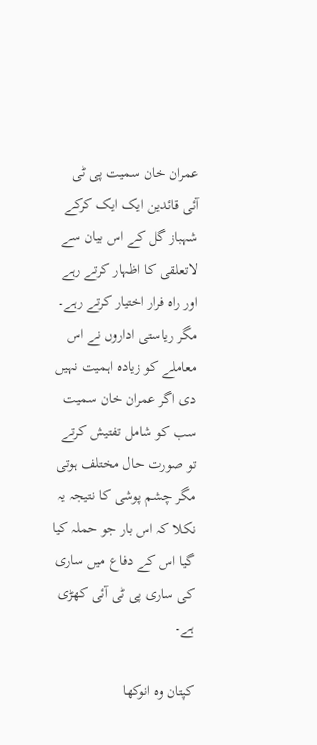عمران خان سمیت پی ٹی آئی قائدین ایک ایک کرکے شہباز گل کے اس بیان سے لاتعلقی کا اظہار کرتے رہے اور راہ فرار اختیار کرتے رہے۔ مگر ریاستی اداروں نے اس معاملے کو زیادہ اہمیت نہیں دی اگر عمران خان سمیت سب کو شامل تفتیش کرتے تو صورت حال مختلف ہوتی مگر چشم پوشی کا نتیجہ یہ نکلا کہ اس بار جو حملہ کیا گیا اس کے دفاع میں ساری کی ساری پی ٹی آئی کھڑی ہے۔

کپتان وہ انوکھا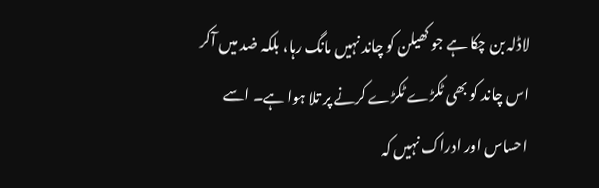لاڈلہ بن چکا ہے جو کھیلن کو چاند نہیں مانگ رہا، بلکہ ضد میں آکر اس چاند کو بھی ٹکڑے ٹکڑے کرنے پر تلا ہوا ہے۔ اسے احساس اور ادراک نہیں کہ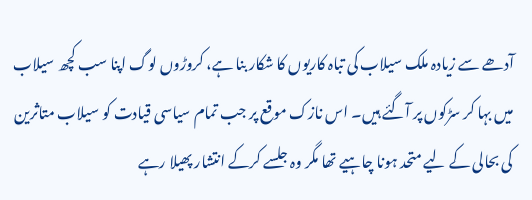آدھے سے زیادہ ملک سیلاب کی تباہ کاریوں کا شکار بنا ہے، کروڑوں لوگ اپنا سب کچھ سیلاب میں بہا کر سڑکوں پر آگئے ہیں۔ اس نازک موقع پر جب تمام سیاسی قیادت کو سیلاب متاثرین کی بحالی کے لیے متحد ہونا چاہیے تھا مگر وہ جلسے کرکے انتشار پھیلا رہے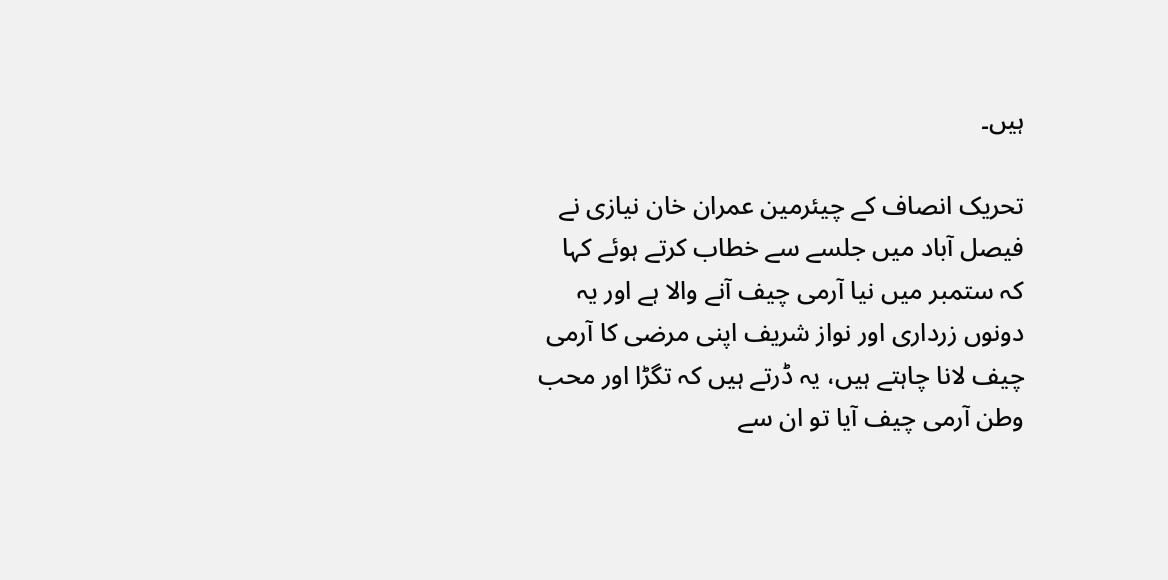ہیں۔

تحریک انصاف کے چیئرمین عمران خان نیازی نے فیصل آباد میں جلسے سے خطاب کرتے ہوئے کہا کہ ستمبر میں نیا آرمی چیف آنے والا ہے اور یہ دونوں زرداری اور نواز شریف اپنی مرضی کا آرمی چیف لانا چاہتے ہیں، یہ ڈرتے ہیں کہ تگڑا اور محب وطن آرمی چیف آیا تو ان سے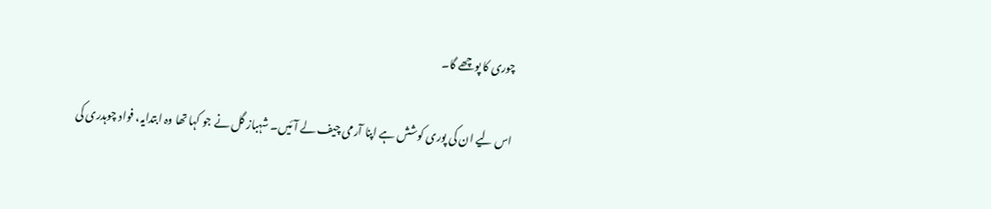چوری کا پوچھے گا۔

اس لیے ان کی پوری کوشش ہے اپنا آرمی چیف لے آئیں۔ شہباز گل نے جو کہا تھا وہ ابتدایہ، فواد چوہدری کی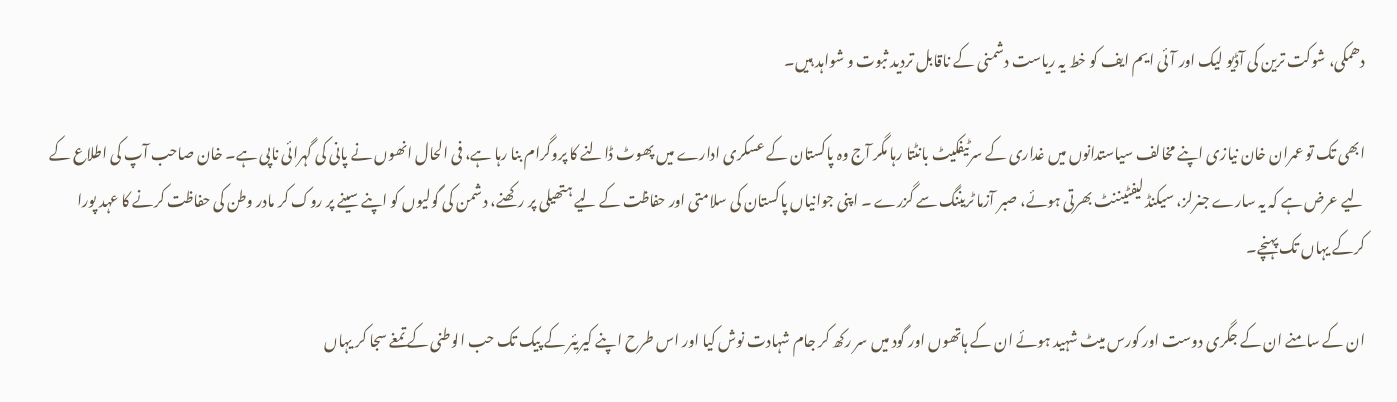دھمکی، شوکت ترین کی آڈیو لیک اور آئی ایم ایف کو خط یہ ریاست دشمنی کے ناقابل تردید ثبوت و شواہد ہیں۔

ابھی تک تو عمران خان نیازی اپنے مخالف سیاستدانوں میں غداری کے سرٹیفکیٹ بانٹتا رہا مگر آج وہ پاکستان کے عسکری ادارے میں پھوٹ ڈالنے کا پروگرام بنا رہا ہے، فی الحال انھوں نے پانی کی گہرائی ناپی ہے۔ خان صاحب آپ کی اطلاع کے لیے عرض ہے کہ یہ سارے جنرلز، سیکنڈ لیفٹیننٹ بھرتی ہوئے، صبر آزما ٹریننگ سے گزرے ۔ اپنی جوانیاں پاکستان کی سلامتی اور حفاظت کے لیے ہتھیلی پر رکھنے، دشمن کی گولیوں کو اپنے سینے پر روک کر مادر وطن کی حفاظت کرنے کا عہد پورا کرکے یہاں تک پہنچے۔

ان کے سامنے ان کے جگری دوست اور کورس میٹ شہید ہوئے ان کے ہاتھوں اور گود میں سر رکھ کر جام شہادت نوش کیا اور اس طرح اپنے کیریئر کے پیک تک حب الوطنی کے تمغے سجا کر یہاں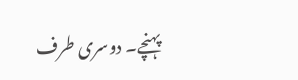پہنچے۔ دوسری طرف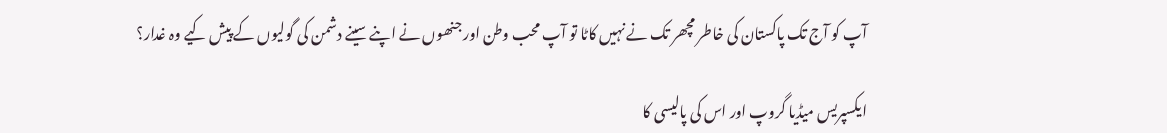آپ کو آج تک پاکستان کی خاطر مچھر تک نے نہیں کاٹا تو آپ محب وطن اور جنھوں نے اپنے سینے دشمن کی گولیوں کے پیش کیے وہ غدار؟

ایکسپریس میڈیا گروپ اور اس کی پالیسی کا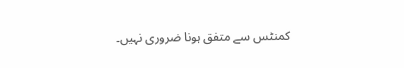کمنٹس سے متفق ہونا ضروری نہیں۔